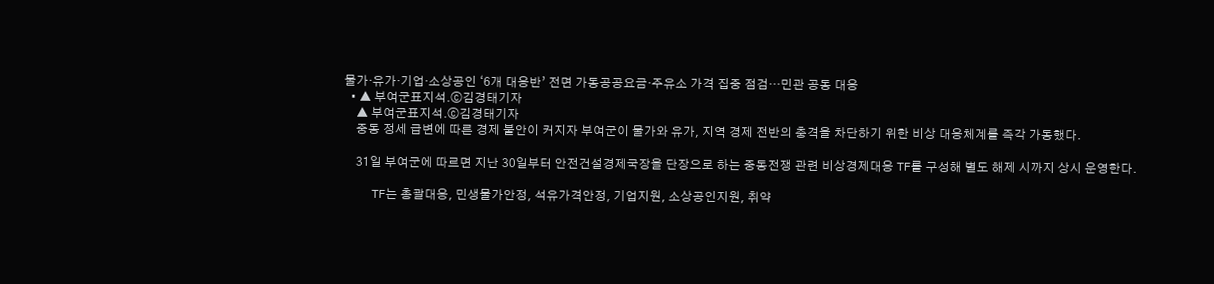물가·유가·기업·소상공인 ‘6개 대응반’ 전면 가동공공요금·주유소 가격 집중 점검…민관 공동 대응
  • ▲ 부여군표지석.ⓒ김경태기자
    ▲ 부여군표지석.ⓒ김경태기자
    중동 정세 급변에 따른 경제 불안이 커지자 부여군이 물가와 유가, 지역 경제 전반의 충격을 차단하기 위한 비상 대응체계를 즉각 가동했다.

    31일 부여군에 따르면 지난 30일부터 안전건설경제국장을 단장으로 하는 중동전쟁 관련 비상경제대응 TF를 구성해 별도 해제 시까지 상시 운영한다.

    TF는 총괄대응, 민생물가안정, 석유가격안정, 기업지원, 소상공인지원, 취약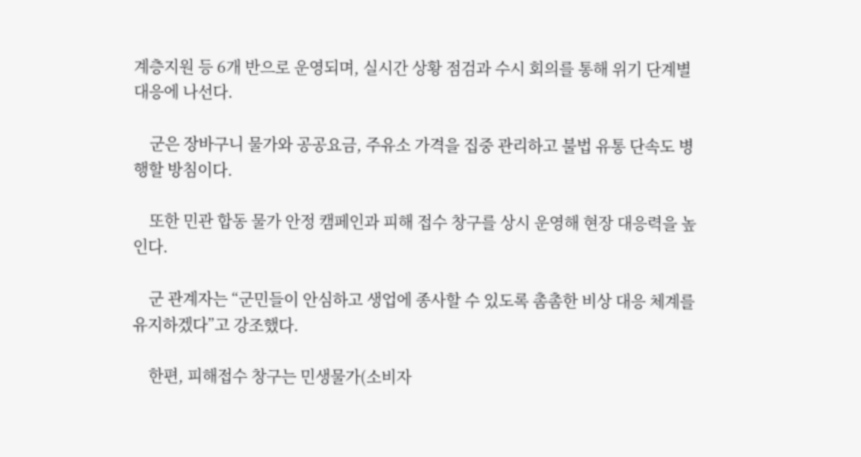계층지원 등 6개 반으로 운영되며, 실시간 상황 점검과 수시 회의를 통해 위기 단계별 대응에 나선다.

    군은 장바구니 물가와 공공요금, 주유소 가격을 집중 관리하고 불법 유통 단속도 병행할 방침이다.

    또한 민관 합동 물가 안정 캠페인과 피해 접수 창구를 상시 운영해 현장 대응력을 높인다.

    군 관계자는 “군민들이 안심하고 생업에 종사할 수 있도록 촘촘한 비상 대응 체계를 유지하겠다”고 강조했다.

    한편, 피해접수 창구는 민생물가(소비자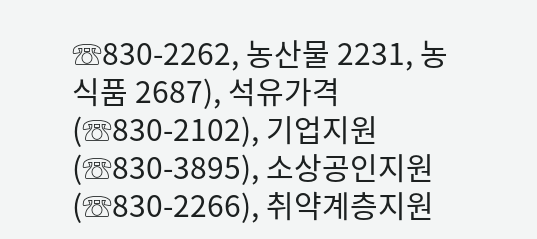☏830-2262, 농산물 2231, 농식품 2687), 석유가격(☏830-2102), 기업지원(☏830-3895), 소상공인지원(☏830-2266), 취약계층지원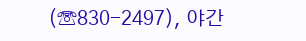(☏830-2497), 야간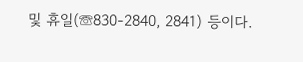및 휴일(☏830-2840, 2841) 등이다.